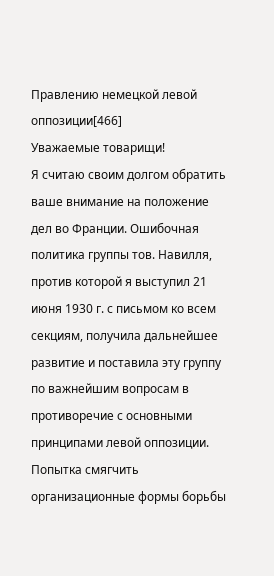Правлению немецкой левой оппозиции[466]
Уважаемые товарищи!
Я считаю своим долгом обратить ваше внимание на положение дел во Франции. Ошибочная политика группы тов. Навилля, против которой я выступил 21 июня 1930 г. с письмом ко всем секциям, получила дальнейшее развитие и поставила эту группу по важнейшим вопросам в противоречие с основными принципами левой оппозиции. Попытка смягчить организационные формы борьбы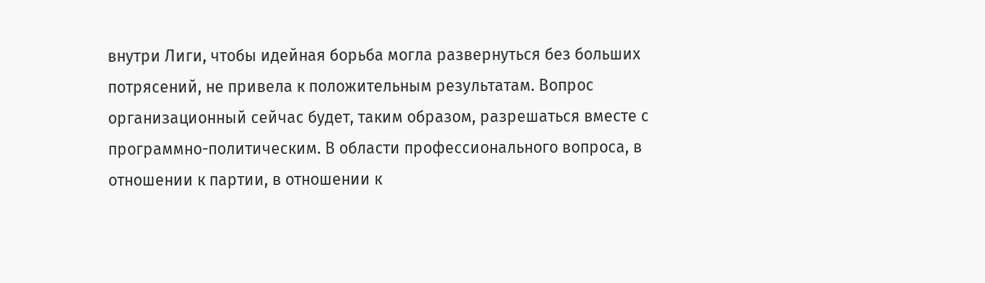внутри Лиги, чтобы идейная борьба могла развернуться без больших потрясений, не привела к положительным результатам. Вопрос организационный сейчас будет, таким образом, разрешаться вместе с программно-политическим. В области профессионального вопроса, в отношении к партии, в отношении к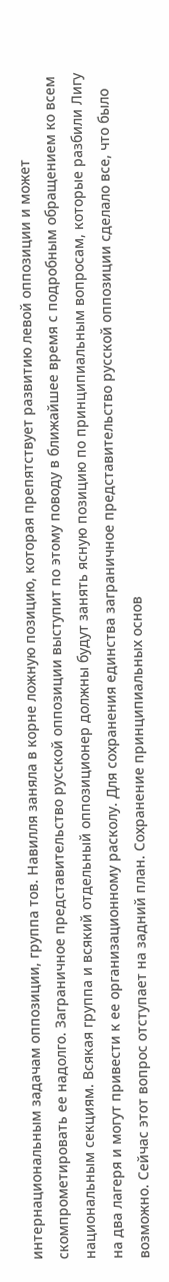интернациональным задачам оппозиции, группа тов. Навилля заняла в корне ложную позицию, которая препятствует развитию левой оппозиции и может скомпрометировать ее надолго. Заграничное представительство русской оппозиции выступит по этому поводу в ближайшее время с подробным обращением ко всем национальным секциям. Всякая группа и всякий отдельный оппозиционер должны будут занять ясную позицию по принципиальным вопросам, которые разбили Лигу на два лагеря и могут привести к ее организационному расколу. Для сохранения единства заграничное представительство русской оппозиции сделало все, что было возможно. Сейчас этот вопрос отступает на задний план. Сохранение принципиальных основ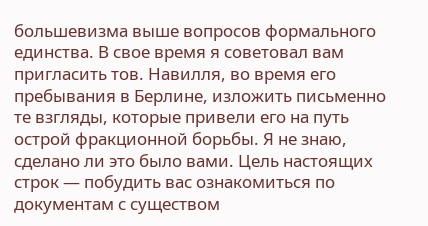большевизма выше вопросов формального единства. В свое время я советовал вам пригласить тов. Навилля, во время его пребывания в Берлине, изложить письменно те взгляды, которые привели его на путь острой фракционной борьбы. Я не знаю, сделано ли это было вами. Цель настоящих строк — побудить вас ознакомиться по документам с существом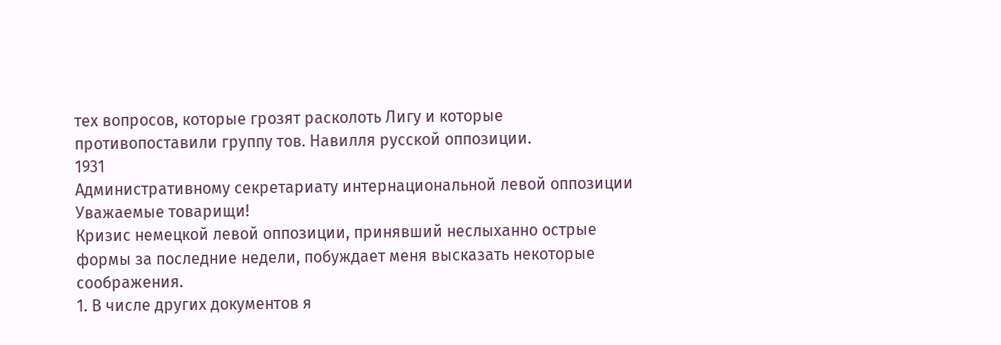тех вопросов, которые грозят расколоть Лигу и которые противопоставили группу тов. Навилля русской оппозиции.
1931
Административному секретариату интернациональной левой оппозиции
Уважаемые товарищи!
Кризис немецкой левой оппозиции, принявший неслыханно острые формы за последние недели, побуждает меня высказать некоторые соображения.
1. В числе других документов я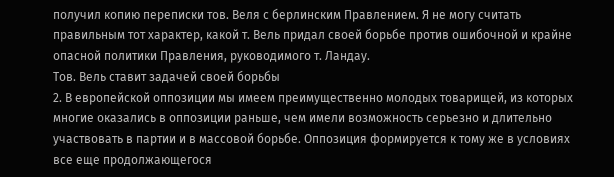получил копию переписки тов. Веля с берлинским Правлением. Я не могу считать правильным тот характер, какой т. Вель придал своей борьбе против ошибочной и крайне опасной политики Правления, руководимого т. Ландау.
Тов. Вель ставит задачей своей борьбы
2. В европейской оппозиции мы имеем преимущественно молодых товарищей, из которых многие оказались в оппозиции раньше, чем имели возможность серьезно и длительно участвовать в партии и в массовой борьбе. Оппозиция формируется к тому же в условиях все еще продолжающегося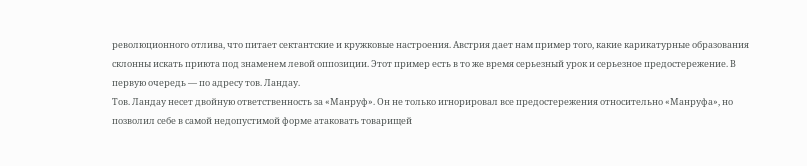революционного отлива, что питает сектантские и кружковые настроения. Австрия дает нам пример того, какие карикатурные образования склонны искать приюта под знаменем левой оппозиции. Этот пример есть в то же время серьезный урок и серьезное предостережение. В первую очередь — по адресу тов. Ландау.
Тов. Ландау несет двойную ответственность за «Манруф». Он не только игнорировал все предостережения относительно «Манруфа», но позволил себе в самой недопустимой форме атаковать товарищей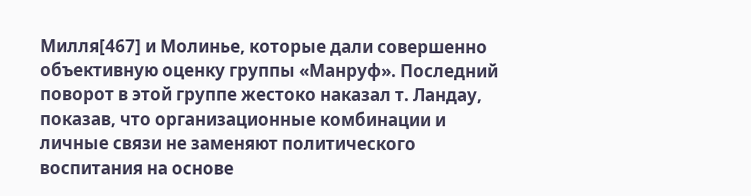Милля[467] и Молинье, которые дали совершенно объективную оценку группы «Манруф». Последний поворот в этой группе жестоко наказал т. Ландау, показав, что организационные комбинации и личные связи не заменяют политического воспитания на основе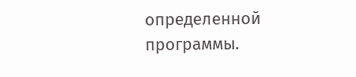определенной программы.